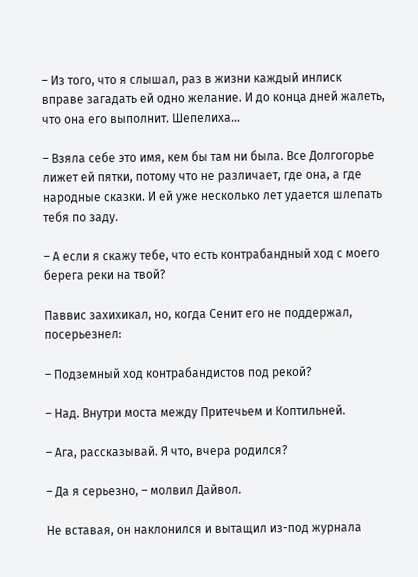– Из того, что я слышал, раз в жизни каждый инлиск вправе загадать ей одно желание. И до конца дней жалеть, что она его выполнит. Шепелиха…

– Взяла себе это имя, кем бы там ни была. Все Долгогорье лижет ей пятки, потому что не различает, где она, а где народные сказки. И ей уже несколько лет удается шлепать тебя по заду.

– А если я скажу тебе, что есть контрабандный ход с моего берега реки на твой?

Паввис захихикал, но, когда Сенит его не поддержал, посерьезнел:

– Подземный ход контрабандистов под рекой?

– Над. Внутри моста между Притечьем и Коптильней.

– Ага, рассказывай. Я что, вчера родился?

– Да я серьезно, – молвил Дайвол.

Не вставая, он наклонился и вытащил из-под журнала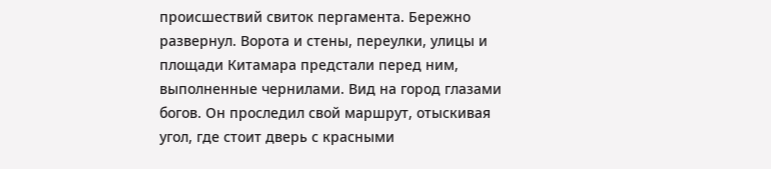происшествий свиток пергамента. Бережно развернул. Ворота и стены, переулки, улицы и площади Китамара предстали перед ним, выполненные чернилами. Вид на город глазами богов. Он проследил свой маршрут, отыскивая угол, где стоит дверь с красными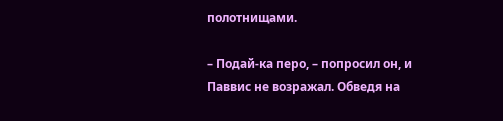полотнищами.

– Подай-ка перо, – попросил он, и Паввис не возражал. Обведя на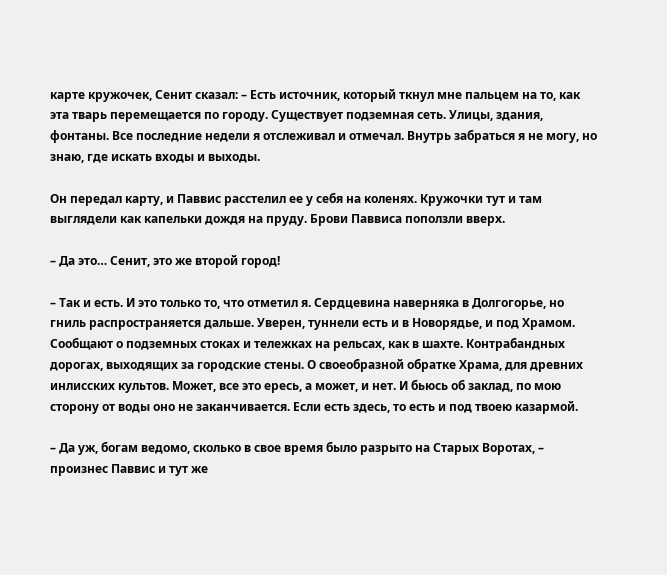карте кружочек, Сенит сказал: – Есть источник, который ткнул мне пальцем на то, как эта тварь перемещается по городу. Существует подземная сеть. Улицы, здания, фонтаны. Все последние недели я отслеживал и отмечал. Внутрь забраться я не могу, но знаю, где искать входы и выходы.

Он передал карту, и Паввис расстелил ее у себя на коленях. Кружочки тут и там выглядели как капельки дождя на пруду. Брови Паввиса поползли вверх.

– Да это… Сенит, это же второй город!

– Так и есть. И это только то, что отметил я. Сердцевина наверняка в Долгогорье, но гниль распространяется дальше. Уверен, туннели есть и в Новорядье, и под Храмом. Сообщают о подземных стоках и тележках на рельсах, как в шахте. Контрабандных дорогах, выходящих за городские стены. О своеобразной обратке Храма, для древних инлисских культов. Может, все это ересь, а может, и нет. И бьюсь об заклад, по мою сторону от воды оно не заканчивается. Если есть здесь, то есть и под твоею казармой.

– Да уж, богам ведомо, сколько в свое время было разрыто на Старых Воротах, – произнес Паввис и тут же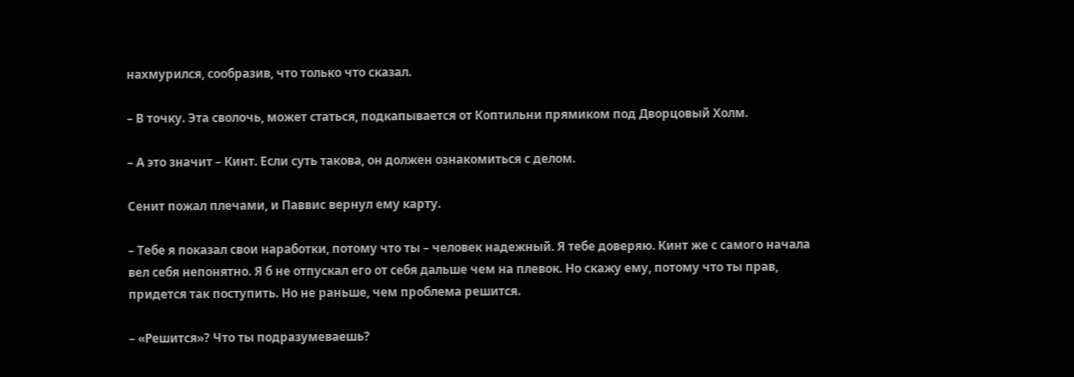нахмурился, сообразив, что только что сказал.

– В точку. Эта сволочь, может статься, подкапывается от Коптильни прямиком под Дворцовый Холм.

– А это значит – Кинт. Если суть такова, он должен ознакомиться с делом.

Сенит пожал плечами, и Паввис вернул ему карту.

– Тебе я показал свои наработки, потому что ты – человек надежный. Я тебе доверяю. Кинт же с самого начала вел себя непонятно. Я б не отпускал его от себя дальше чем на плевок. Но скажу ему, потому что ты прав, придется так поступить. Но не раньше, чем проблема решится.

– «Решится»? Что ты подразумеваешь?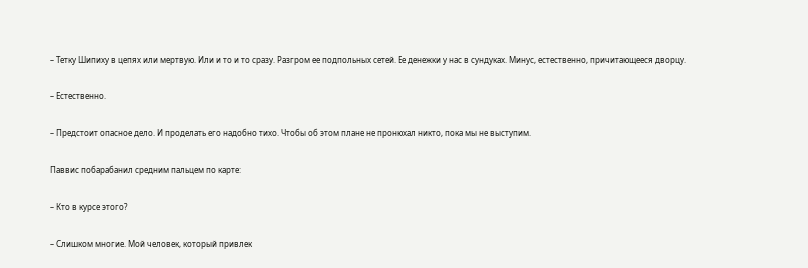– Тетку Шипиху в цепях или мертвую. Или и то и то сразу. Разгром ее подпольных сетей. Ее денежки у нас в сундуках. Минус, естественно, причитающееся дворцу.

– Естественно.

– Предстоит опасное дело. И проделать его надобно тихо. Чтобы об этом плане не пронюхал никто, пока мы не выступим.

Паввис побарабанил средним пальцем по карте:

– Кто в курсе этого?

– Слишком многие. Мой человек, который привлек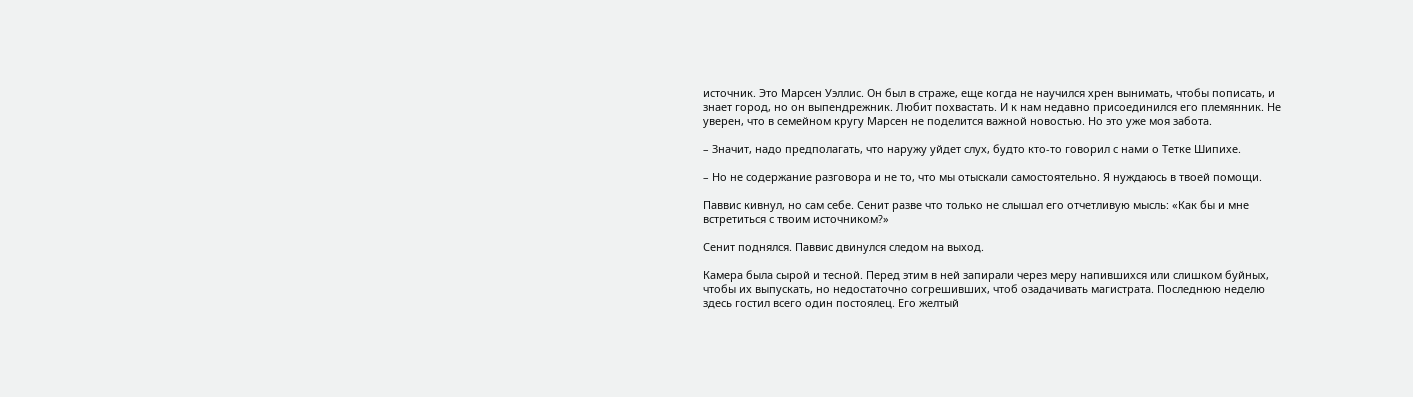источник. Это Марсен Уэллис. Он был в страже, еще когда не научился хрен вынимать, чтобы пописать, и знает город, но он выпендрежник. Любит похвастать. И к нам недавно присоединился его племянник. Не уверен, что в семейном кругу Марсен не поделится важной новостью. Но это уже моя забота.

– Значит, надо предполагать, что наружу уйдет слух, будто кто-то говорил с нами о Тетке Шипихе.

– Но не содержание разговора и не то, что мы отыскали самостоятельно. Я нуждаюсь в твоей помощи.

Паввис кивнул, но сам себе. Сенит разве что только не слышал его отчетливую мысль: «Как бы и мне встретиться с твоим источником?»

Сенит поднялся. Паввис двинулся следом на выход.

Камера была сырой и тесной. Перед этим в ней запирали через меру напившихся или слишком буйных, чтобы их выпускать, но недостаточно согрешивших, чтоб озадачивать магистрата. Последнюю неделю здесь гостил всего один постоялец. Его желтый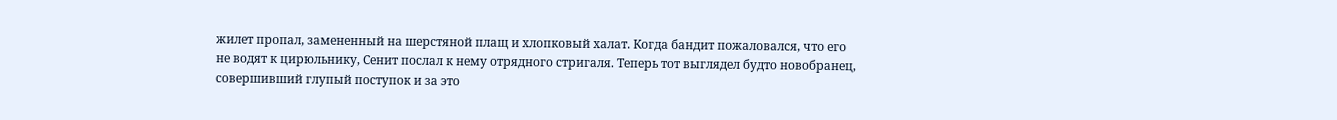жилет пропал, замененный на шерстяной плащ и хлопковый халат. Когда бандит пожаловался, что его не водят к цирюльнику, Сенит послал к нему отрядного стригаля. Теперь тот выглядел будто новобранец, совершивший глупый поступок и за это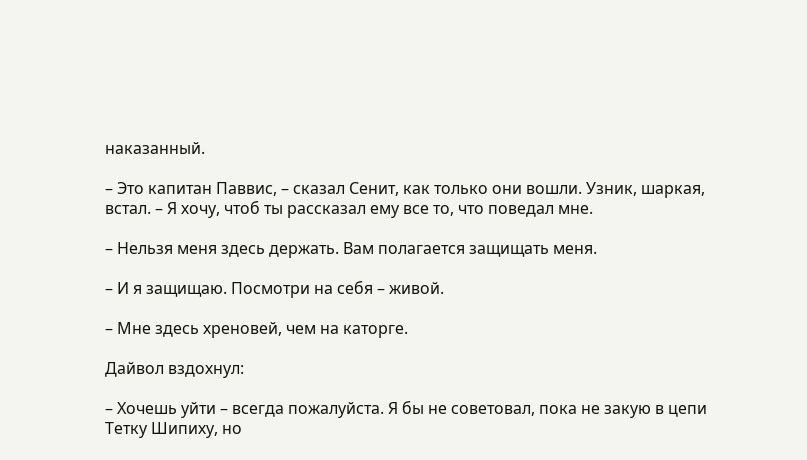наказанный.

– Это капитан Паввис, – сказал Сенит, как только они вошли. Узник, шаркая, встал. – Я хочу, чтоб ты рассказал ему все то, что поведал мне.

– Нельзя меня здесь держать. Вам полагается защищать меня.

– И я защищаю. Посмотри на себя – живой.

– Мне здесь хреновей, чем на каторге.

Дайвол вздохнул:

– Хочешь уйти – всегда пожалуйста. Я бы не советовал, пока не закую в цепи Тетку Шипиху, но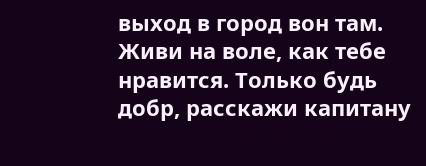выход в город вон там. Живи на воле, как тебе нравится. Только будь добр, расскажи капитану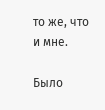то же, что и мне.

Было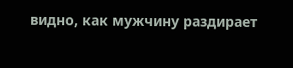видно, как мужчину раздирает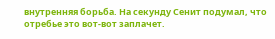внутренняя борьба. На секунду Сенит подумал, что отребье это вот-вот заплачет.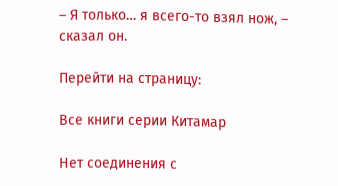– Я только… я всего-то взял нож, – сказал он.

Перейти на страницу:

Все книги серии Китамар

Нет соединения с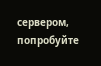сервером, попробуйте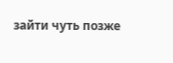зайти чуть позже